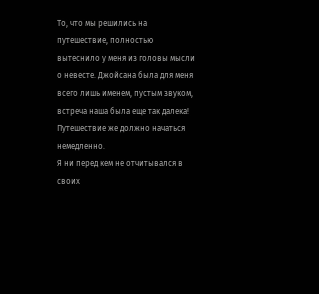То, что мы решились на путешествие, полностью вытеснило у меня из головы мысли о невесте. Джойсана была для меня всего лишь именем, пустым звуком, встреча наша была еще так далека! Путешествие же должно начаться немедленно.
Я ни перед кем не отчитывался в своих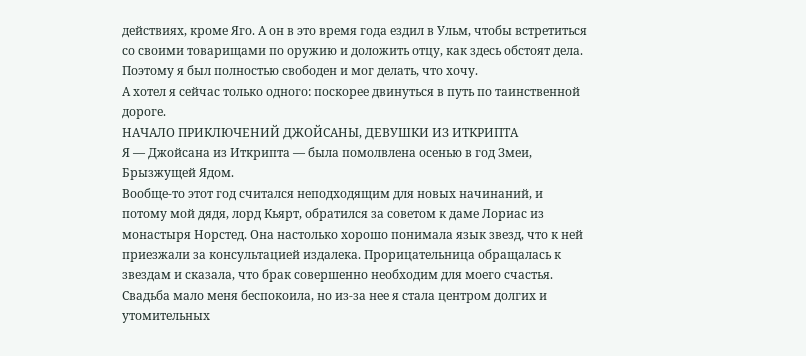действиях, кроме Яго. А он в это время года ездил в Ульм, чтобы встретиться со своими товарищами по оружию и доложить отцу, как здесь обстоят дела. Поэтому я был полностью свободен и мог делать, что хочу.
А хотел я сейчас только одного: поскорее двинуться в путь по таинственной дороге.
НАЧАЛО ПРИКЛЮЧЕНИЙ ДЖОЙСАНЫ, ДЕВУШКИ ИЗ ИТКРИПТА
Я — Джойсана из Иткрипта — была помолвлена осенью в год Змеи, Брызжущей Ядом.
Вообще-то этот год считался неподходящим для новых начинаний, и потому мой дядя, лорд Кьярт, обратился за советом к даме Лориас из монастыря Норстед. Она настолько хорошо понимала язык звезд, что к ней приезжали за консультацией издалека. Прорицательница обращалась к звездам и сказала, что брак совершенно необходим для моего счастья. Свадьба мало меня беспокоила, но из-за нее я стала центром долгих и утомительных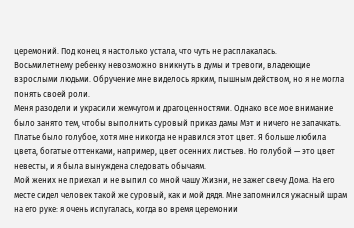церемоний. Под конец я настолько устала, что чуть не расплакалась.
Восьмилетнему ребенку невозможно вникнуть в думы и тревоги, владеющие взрослыми людьми. Обручение мне виделось ярким, пышным действом, но я не могла понять своей роли.
Меня разодели и украсили жемчугом и драгоценностями. Однако все мое внимание было занято тем, чтобы выполнить суровый приказ дамы Мэт и ничего не запачкать. Платье было голубое, хотя мне никогда не нравился этот цвет. Я больше любила цвета, богатые оттенками, например, цвет осенних листьев. Но голубой — это цвет невесты, и я была вынуждена следовать обычаям.
Мой жених не приехал и не выпил со мной чашу Жизни, не зажег свечу Дома. На его месте сидел человек такой же суровый, как и мой дядя. Мне запомнился ужасный шрам на его руке: я очень испугалась, когда во время церемонии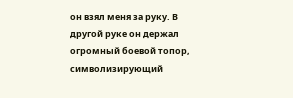он взял меня за руку. В другой руке он держал огромный боевой топор, символизирующий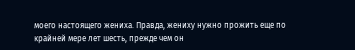моего настоящего жениха. Правда, жениху нужно прожить еще по крайней мере лет шесть, прежде чем он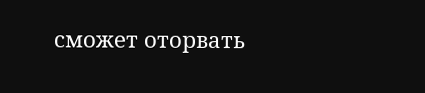сможет оторвать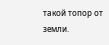такой топор от земли.